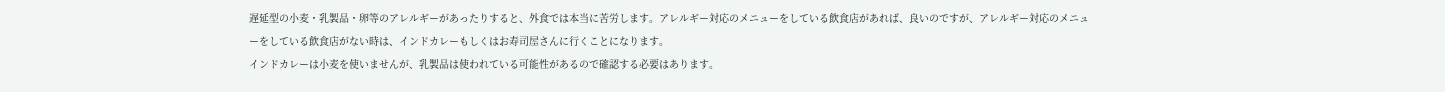遅延型の小麦・乳製品・卵等のアレルギーがあったりすると、外食では本当に苦労します。アレルギー対応のメニューをしている飲食店があれば、良いのですが、アレルギー対応のメニューをしている飲食店がない時は、インドカレーもしくはお寿司屋さんに行くことになります。
インドカレーは小麦を使いませんが、乳製品は使われている可能性があるので確認する必要はあります。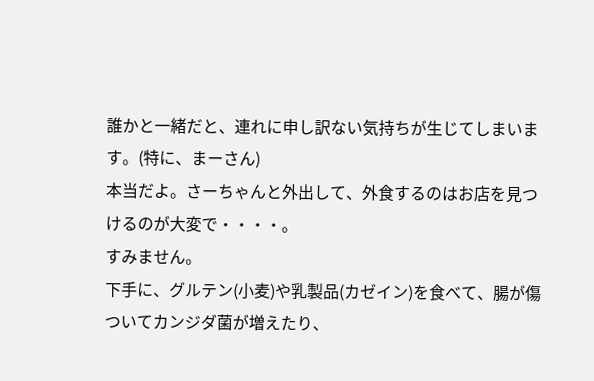誰かと一緒だと、連れに申し訳ない気持ちが生じてしまいます。(特に、まーさん)
本当だよ。さーちゃんと外出して、外食するのはお店を見つけるのが大変で・・・・。
すみません。
下手に、グルテン(小麦)や乳製品(カゼイン)を食べて、腸が傷ついてカンジダ菌が増えたり、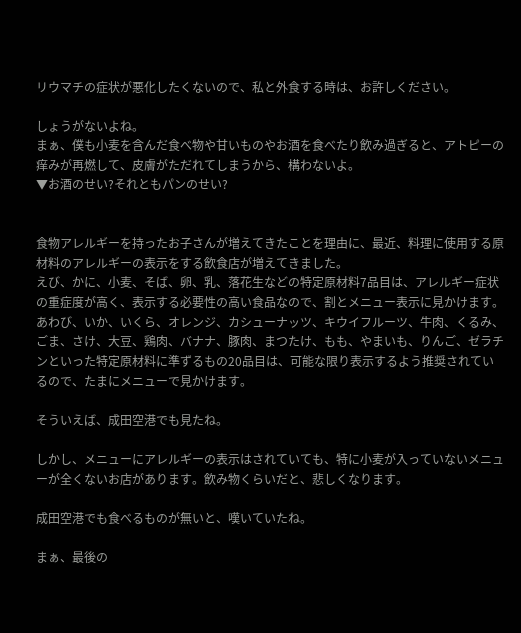リウマチの症状が悪化したくないので、私と外食する時は、お許しください。

しょうがないよね。
まぁ、僕も小麦を含んだ食べ物や甘いものやお酒を食べたり飲み過ぎると、アトピーの痒みが再燃して、皮膚がただれてしまうから、構わないよ。
▼お酒のせい?それともパンのせい?


食物アレルギーを持ったお子さんが増えてきたことを理由に、最近、料理に使用する原材料のアレルギーの表示をする飲食店が増えてきました。
えび、かに、小麦、そば、卵、乳、落花生などの特定原材料7品目は、アレルギー症状の重症度が高く、表示する必要性の高い食品なので、割とメニュー表示に見かけます。
あわび、いか、いくら、オレンジ、カシューナッツ、キウイフルーツ、牛肉、くるみ、ごま、さけ、大豆、鶏肉、バナナ、豚肉、まつたけ、もも、やまいも、りんご、ゼラチンといった特定原材料に準ずるもの20品目は、可能な限り表示するよう推奨されているので、たまにメニューで見かけます。

そういえば、成田空港でも見たね。

しかし、メニューにアレルギーの表示はされていても、特に小麦が入っていないメニューが全くないお店があります。飲み物くらいだと、悲しくなります。

成田空港でも食べるものが無いと、嘆いていたね。

まぁ、最後の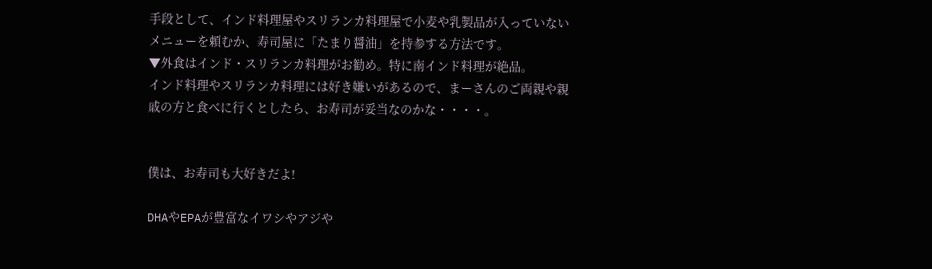手段として、インド料理屋やスリランカ料理屋で小麦や乳製品が入っていないメニューを頼むか、寿司屋に「たまり醤油」を持参する方法です。
▼外食はインド・スリランカ料理がお勧め。特に南インド料理が絶品。
インド料理やスリランカ料理には好き嫌いがあるので、まーさんのご両親や親戚の方と食べに行くとしたら、お寿司が妥当なのかな・・・・。


僕は、お寿司も大好きだよ!

DHAやEPAが豊富なイワシやアジや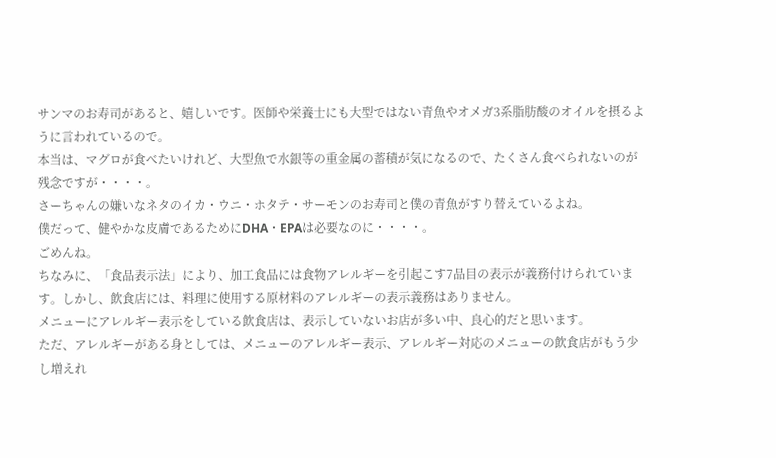サンマのお寿司があると、嬉しいです。医師や栄養士にも大型ではない青魚やオメガ3系脂肪酸のオイルを摂るように言われているので。
本当は、マグロが食べたいけれど、大型魚で水銀等の重金属の蓄積が気になるので、たくさん食べられないのが残念ですが・・・・。
さーちゃんの嫌いなネタのイカ・ウニ・ホタテ・サーモンのお寿司と僕の青魚がすり替えているよね。
僕だって、健やかな皮膚であるためにDHA・EPAは必要なのに・・・・。
ごめんね。
ちなみに、「食品表示法」により、加工食品には食物アレルギーを引起こす7品目の表示が義務付けられています。しかし、飲食店には、料理に使用する原材料のアレルギーの表示義務はありません。
メニューにアレルギー表示をしている飲食店は、表示していないお店が多い中、良心的だと思います。
ただ、アレルギーがある身としては、メニューのアレルギー表示、アレルギー対応のメニューの飲食店がもう少し増えれ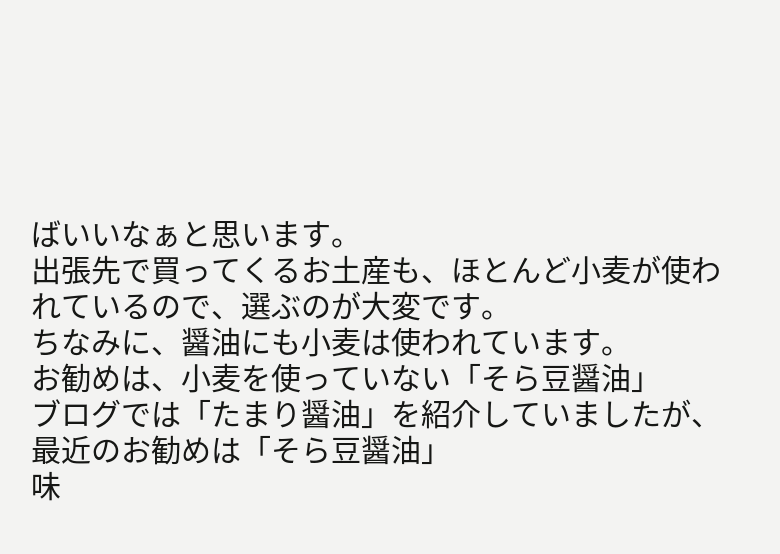ばいいなぁと思います。
出張先で買ってくるお土産も、ほとんど小麦が使われているので、選ぶのが大変です。
ちなみに、醤油にも小麦は使われています。
お勧めは、小麦を使っていない「そら豆醤油」
ブログでは「たまり醤油」を紹介していましたが、最近のお勧めは「そら豆醤油」
味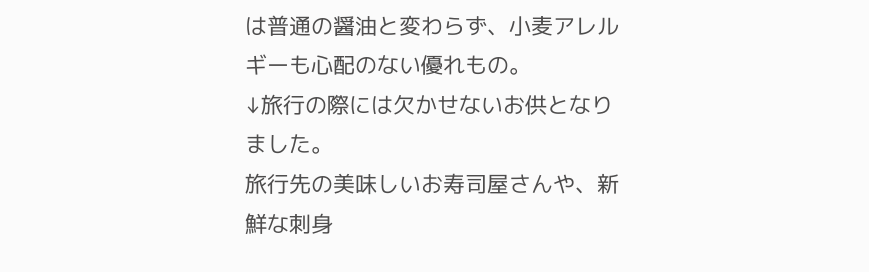は普通の醤油と変わらず、小麦アレルギーも心配のない優れもの。
↓旅行の際には欠かせないお供となりました。
旅行先の美味しいお寿司屋さんや、新鮮な刺身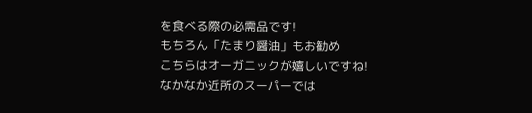を食べる際の必需品です!
もちろん「たまり醤油」もお勧め
こちらはオーガニックが嬉しいですね!
なかなか近所のスーパーでは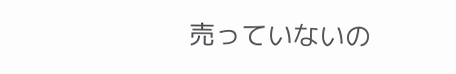売っていないの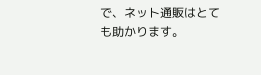で、ネット通販はとても助かります。